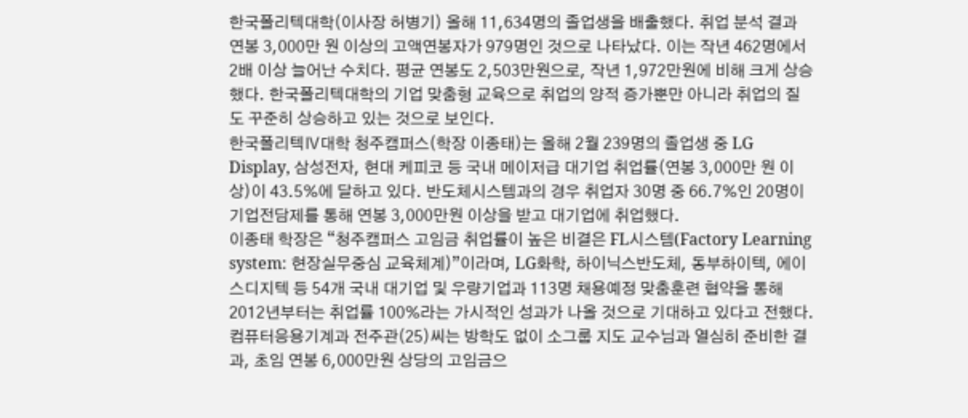한국폴리텍대학(이사장 허병기) 올해 11,634명의 졸업생을 배출했다. 취업 분석 결과 연봉 3,000만 원 이상의 고액연봉자가 979명인 것으로 나타났다. 이는 작년 462명에서 2배 이상 늘어난 수치다. 평균 연봉도 2,503만원으로, 작년 1,972만원에 비해 크게 상승했다. 한국폴리텍대학의 기업 맞춤형 교육으로 취업의 양적 증가뿐만 아니라 취업의 질도 꾸준히 상승하고 있는 것으로 보인다.
한국폴리텍Ⅳ대학 청주캠퍼스(학장 이종태)는 올해 2월 239명의 졸업생 중 LG Display, 삼성전자, 현대 케피코 등 국내 메이저급 대기업 취업률(연봉 3,000만 원 이상)이 43.5%에 달하고 있다. 반도체시스템과의 경우 취업자 30명 중 66.7%인 20명이 기업전담제를 통해 연봉 3,000만원 이상을 받고 대기업에 취업했다.
이종태 학장은 “청주캠퍼스 고임금 취업률이 높은 비결은 FL시스템(Factory Learning system: 현장실무중심 교육체계)”이라며, LG화학, 하이닉스반도체, 동부하이텍, 에이스디지텍 등 54개 국내 대기업 및 우량기업과 113명 채용예정 맞춤훈련 협약을 통해 2012년부터는 취업률 100%라는 가시적인 성과가 나올 것으로 기대하고 있다고 전했다.
컴퓨터응용기계과 전주관(25)씨는 방학도 없이 소그룹 지도 교수님과 열심히 준비한 결과, 초임 연봉 6,000만원 상당의 고임금으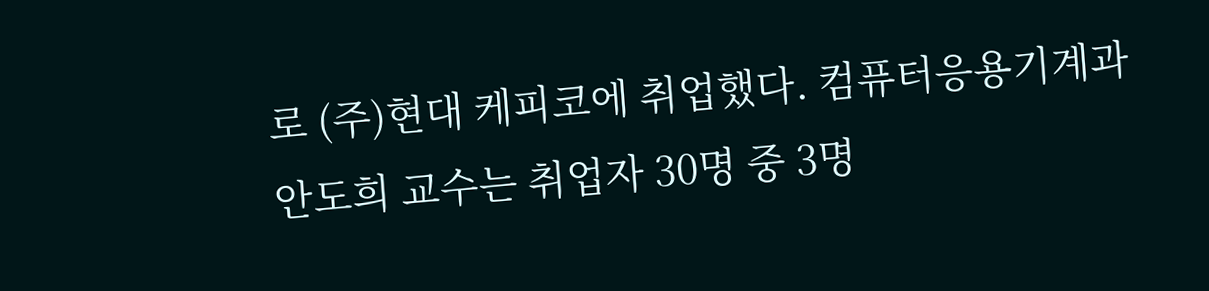로 (주)현대 케피코에 취업했다. 컴퓨터응용기계과 안도희 교수는 취업자 30명 중 3명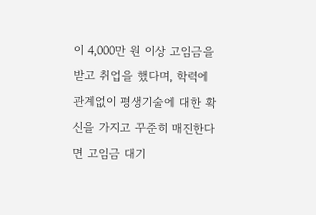이 4,000만 원 이상 고임금을 받고 취업을 했다며, 학력에 관계없이 평생기술에 대한 확신을 가지고 꾸준히 매진한다면 고임금 대기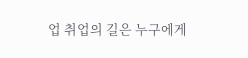업 취업의 길은 누구에게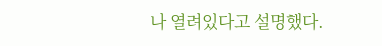나 열려있다고 설명했다.